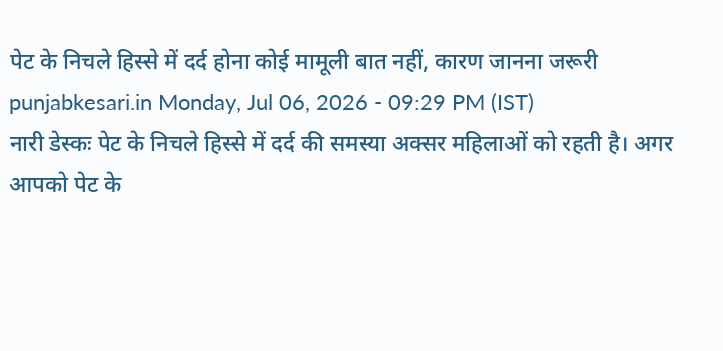पेट के निचले हिस्से में दर्द होना कोई मामूली बात नहीं, कारण जानना जरूरी
punjabkesari.in Monday, Jul 06, 2026 - 09:29 PM (IST)
नारी डेस्कः पेट के निचले हिस्से में दर्द की समस्या अक्सर महिलाओं को रहती है। अगर आपको पेट के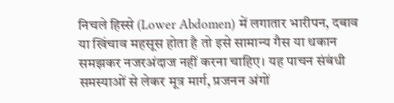निचले हिस्से (Lower Abdomen) में लगातार भारीपन, दबाव या खिंचाव महसूस होता है तो इसे सामान्य गैस या थकान समझकर नजरअंदाज नहीं करना चाहिए। यह पाचन संबंधी समस्याओं से लेकर मूत्र मार्ग, प्रजनन अंगों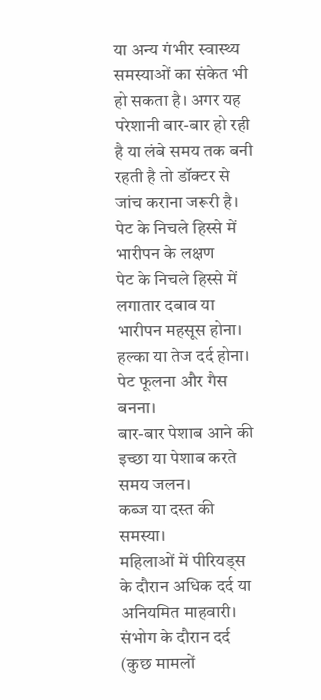या अन्य गंभीर स्वास्थ्य समस्याओं का संकेत भी हो सकता है। अगर यह परेशानी बार-बार हो रही है या लंबे समय तक बनी रहती है तो डॉक्टर से जांच कराना जरूरी है।
पेट के निचले हिस्से में भारीपन के लक्षण
पेट के निचले हिस्से में लगातार दबाव या भारीपन महसूस होना।
हल्का या तेज दर्द होना।
पेट फूलना और गैस बनना।
बार-बार पेशाब आने की इच्छा या पेशाब करते समय जलन।
कब्ज या दस्त की समस्या।
महिलाओं में पीरियड्स के दौरान अधिक दर्द या अनियमित माहवारी।
संभोग के दौरान दर्द (कुछ मामलों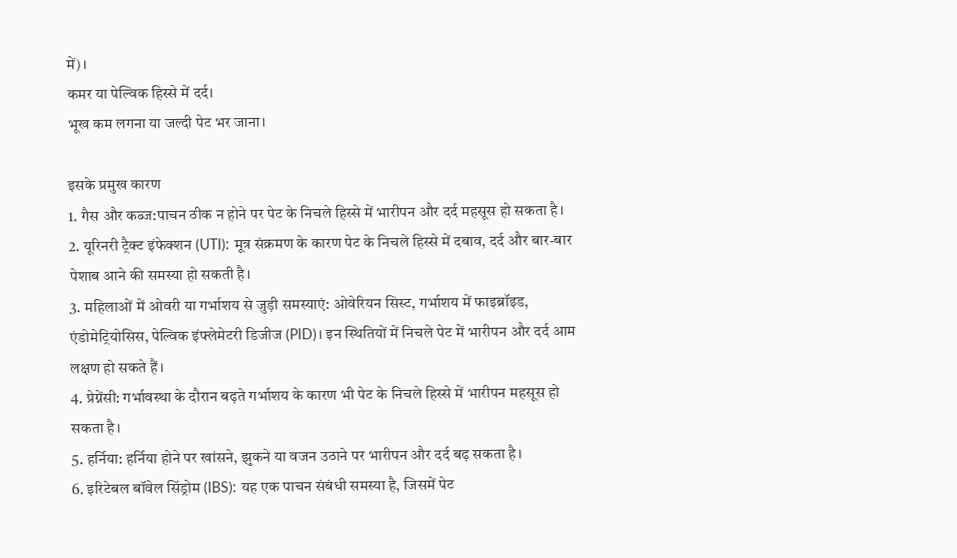में)।
कमर या पेल्विक हिस्से में दर्द।
भूख कम लगना या जल्दी पेट भर जाना।

इसके प्रमुख कारण
1. गैस और कब्ज:पाचन ठीक न होने पर पेट के निचले हिस्से में भारीपन और दर्द महसूस हो सकता है।
2. यूरिनरी ट्रैक्ट इंफेक्शन (UTI): मूत्र संक्रमण के कारण पेट के निचले हिस्से में दबाव, दर्द और बार-बार पेशाब आने की समस्या हो सकती है।
3. महिलाओं में ओवरी या गर्भाशय से जुड़ी समस्याएं: ओवेरियन सिस्ट, गर्भाशय में फाइब्रॉइड, एंडोमेट्रियोसिस, पेल्विक इंफ्लेमेटरी डिजीज (PID)। इन स्थितियों में निचले पेट में भारीपन और दर्द आम लक्षण हो सकते हैं।
4. प्रेग्नेंसी: गर्भावस्था के दौरान बढ़ते गर्भाशय के कारण भी पेट के निचले हिस्से में भारीपन महसूस हो सकता है।
5. हर्निया: हर्निया होने पर खांसने, झुकने या वजन उठाने पर भारीपन और दर्द बढ़ सकता है।
6. इरिटेबल बॉवेल सिंड्रोम (IBS): यह एक पाचन संबंधी समस्या है, जिसमें पेट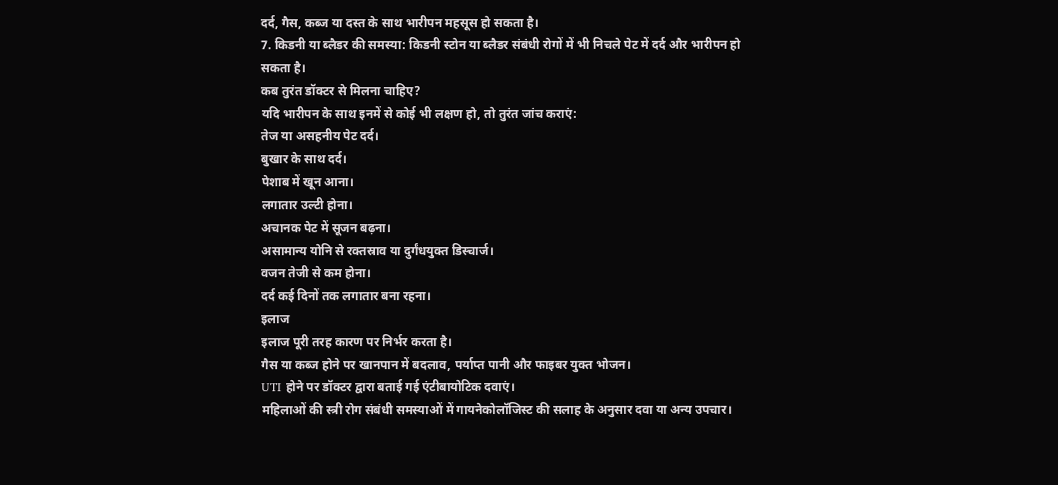दर्द, गैस, कब्ज या दस्त के साथ भारीपन महसूस हो सकता है।
7. किडनी या ब्लैडर की समस्या: किडनी स्टोन या ब्लैडर संबंधी रोगों में भी निचले पेट में दर्द और भारीपन हो सकता है।
कब तुरंत डॉक्टर से मिलना चाहिए?
यदि भारीपन के साथ इनमें से कोई भी लक्षण हो, तो तुरंत जांच कराएं:
तेज या असहनीय पेट दर्द।
बुखार के साथ दर्द।
पेशाब में खून आना।
लगातार उल्टी होना।
अचानक पेट में सूजन बढ़ना।
असामान्य योनि से रक्तस्राव या दुर्गंधयुक्त डिस्चार्ज।
वजन तेजी से कम होना।
दर्द कई दिनों तक लगातार बना रहना।
इलाज
इलाज पूरी तरह कारण पर निर्भर करता है।
गैस या कब्ज होने पर खानपान में बदलाव, पर्याप्त पानी और फाइबर युक्त भोजन।
UTI होने पर डॉक्टर द्वारा बताई गई एंटीबायोटिक दवाएं।
महिलाओं की स्त्री रोग संबंधी समस्याओं में गायनेकोलॉजिस्ट की सलाह के अनुसार दवा या अन्य उपचार।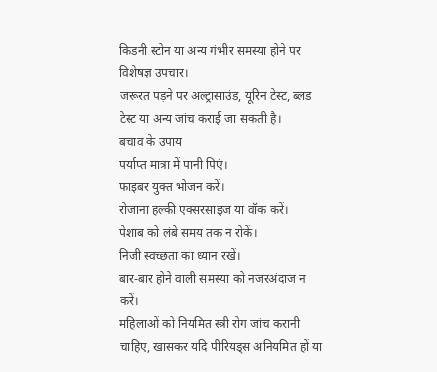किडनी स्टोन या अन्य गंभीर समस्या होने पर विशेषज्ञ उपचार।
जरूरत पड़ने पर अल्ट्रासाउंड, यूरिन टेस्ट, ब्लड टेस्ट या अन्य जांच कराई जा सकती है।
बचाव के उपाय
पर्याप्त मात्रा में पानी पिएं।
फाइबर युक्त भोजन करें।
रोजाना हल्की एक्सरसाइज या वॉक करें।
पेशाब को लंबे समय तक न रोकें।
निजी स्वच्छता का ध्यान रखें।
बार-बार होने वाली समस्या को नजरअंदाज न करें।
महिलाओं को नियमित स्त्री रोग जांच करानी चाहिए, खासकर यदि पीरियड्स अनियमित हों या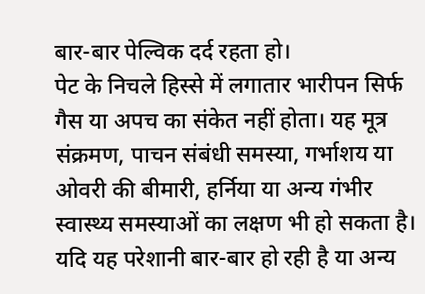बार-बार पेल्विक दर्द रहता हो।
पेट के निचले हिस्से में लगातार भारीपन सिर्फ गैस या अपच का संकेत नहीं होता। यह मूत्र संक्रमण, पाचन संबंधी समस्या, गर्भाशय या ओवरी की बीमारी, हर्निया या अन्य गंभीर स्वास्थ्य समस्याओं का लक्षण भी हो सकता है। यदि यह परेशानी बार-बार हो रही है या अन्य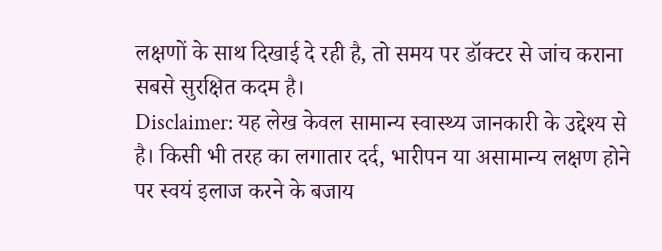लक्षणों के साथ दिखाई दे रही है, तो समय पर डॉक्टर से जांच कराना सबसे सुरक्षित कदम है।
Disclaimer: यह लेख केवल सामान्य स्वास्थ्य जानकारी के उद्देश्य से है। किसी भी तरह का लगातार दर्द, भारीपन या असामान्य लक्षण होने पर स्वयं इलाज करने के बजाय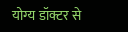योग्य डॉक्टर से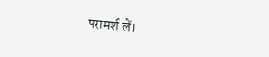परामर्श लें।